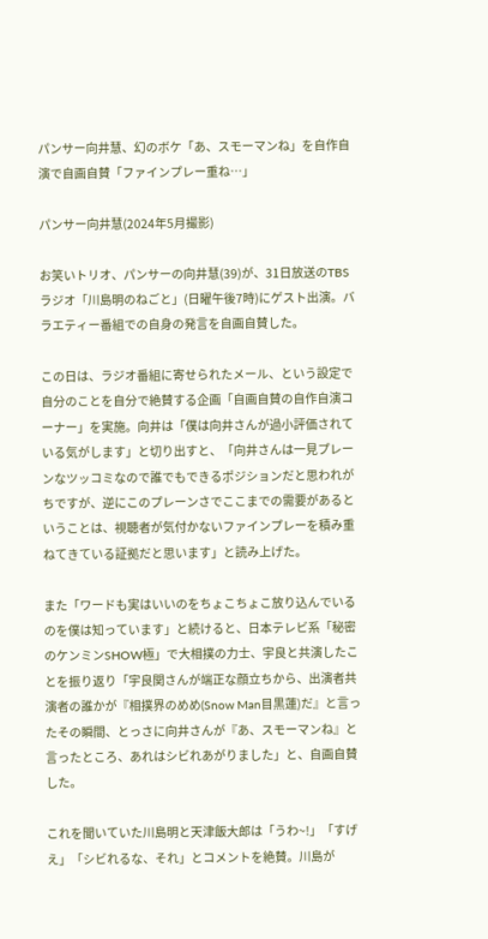パンサー向井慧、幻のボケ「あ、スモーマンね」を自作自演で自画自賛「ファインプレー重ね…」

パンサー向井慧(2024年5月撮影)

お笑いトリオ、パンサーの向井慧(39)が、31日放送のTBSラジオ「川島明のねごと」(日曜午後7時)にゲスト出演。バラエティー番組での自身の発言を自画自賛した。

この日は、ラジオ番組に寄せられたメール、という設定で自分のことを自分で絶賛する企画「自画自賛の自作自演コーナー」を実施。向井は「僕は向井さんが過小評価されている気がします」と切り出すと、「向井さんは一見プレーンなツッコミなので誰でもできるポジションだと思われがちですが、逆にこのプレーンさでここまでの需要があるということは、視聴者が気付かないファインプレーを積み重ねてきている証拠だと思います」と読み上げた。

また「ワードも実はいいのをちょこちょこ放り込んでいるのを僕は知っています」と続けると、日本テレビ系「秘密のケンミンSHOW極」で大相撲の力士、宇良と共演したことを振り返り「宇良関さんが端正な顔立ちから、出演者共演者の誰かが『相撲界のめめ(Snow Man目黒蓮)だ』と言ったその瞬間、とっさに向井さんが『あ、スモーマンね』と言ったところ、あれはシビれあがりました」と、自画自賛した。

これを聞いていた川島明と天津飯大郎は「うわ~!」「すげえ」「シビれるな、それ」とコメントを絶賛。川島が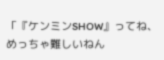「『ケンミンSHOW』ってね、めっちゃ難しいねん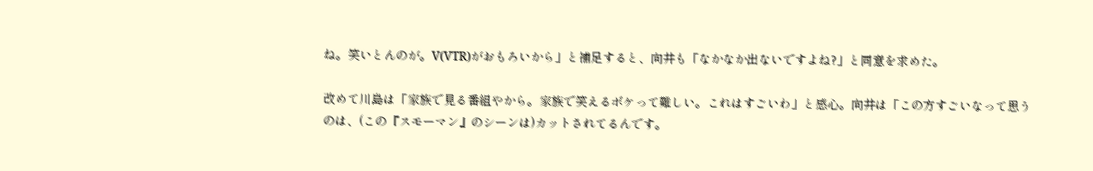ね。笑いとんのが。V(VTR)がおもろいから」と補足すると、向井も「なかなか出ないですよね?」と同意を求めた。

改めて川島は「家族で見る番組やから。家族で笑えるボケって難しい。これはすごいわ」と感心。向井は「この方すごいなって思うのは、(この『スモーマン』のシーンは)カットされてるんです。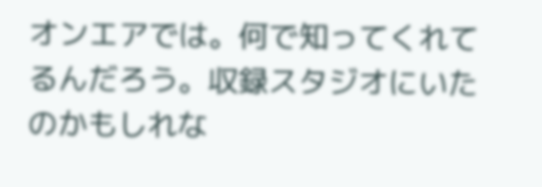オンエアでは。何で知ってくれてるんだろう。収録スタジオにいたのかもしれな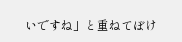いですね」と重ねてぼけ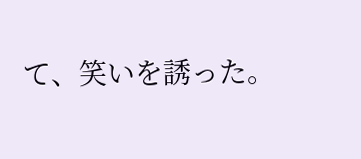て、笑いを誘った。